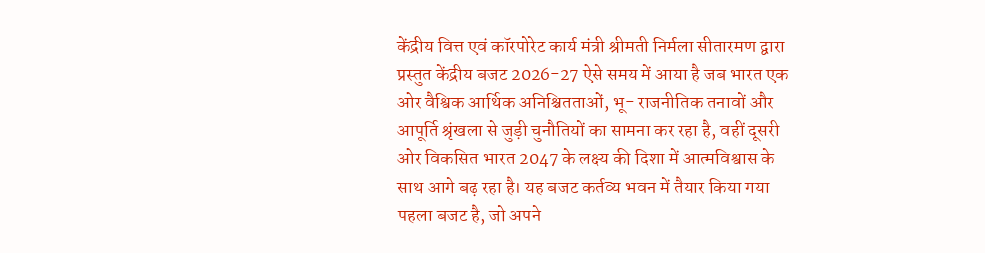केंद्रीय वित्त एवं कॉरपोरेट कार्य मंत्री श्रीमती निर्मला सीतारमण द्वारा प्रस्तुत केंद्रीय बजट 2026-27 ऐसे समय में आया है जब भारत एक ओर वैश्विक आर्थिक अनिश्चितताओं, भू- राजनीतिक तनावों और आपूर्ति श्रृंखला से जुड़ी चुनौतियों का सामना कर रहा है, वहीं दूसरी ओर विकसित भारत 2047 के लक्ष्य की दिशा में आत्मविश्वास के साथ आगे बढ़ रहा है। यह बजट कर्तव्य भवन में तैयार किया गया पहला बजट है, जो अपने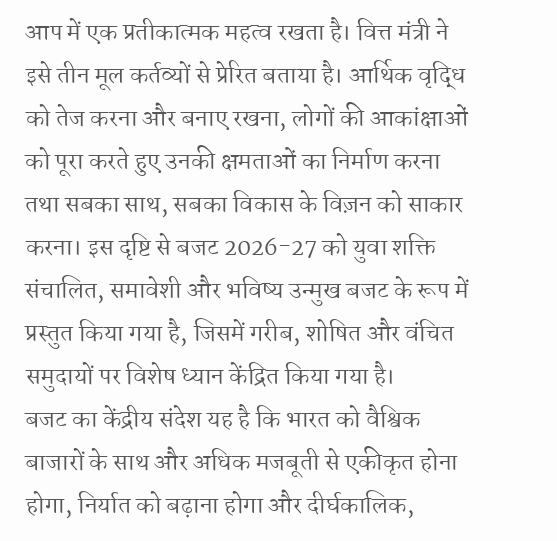आप में एक प्रतीकात्मक महत्व रखता है। वित्त मंत्री ने इसे तीन मूल कर्तव्यों से प्रेरित बताया है। आर्थिक वृद्धि को तेज करना और बनाए रखना, लोगों की आकांक्षाओं को पूरा करते हुए उनकी क्षमताओं का निर्माण करना तथा सबका साथ, सबका विकास के विज़न को साकार करना। इस दृष्टि से बजट 2026-27 को युवा शक्ति संचालित, समावेशी और भविष्य उन्मुख बजट के रूप में प्रस्तुत किया गया है, जिसमें गरीब, शोषित और वंचित समुदायों पर विशेष ध्यान केंद्रित किया गया है।
बजट का केंद्रीय संदेश यह है कि भारत को वैश्विक बाजारों के साथ और अधिक मजबूती से एकीकृत होना होगा, निर्यात को बढ़ाना होगा और दीर्घकालिक,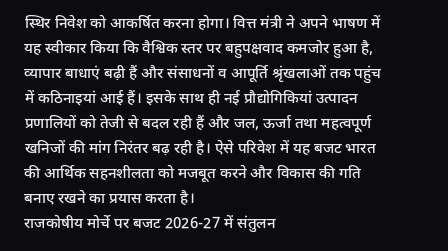स्थिर निवेश को आकर्षित करना होगा। वित्त मंत्री ने अपने भाषण में यह स्वीकार किया कि वैश्विक स्तर पर बहुपक्षवाद कमजोर हुआ है, व्यापार बाधाएं बढ़ी हैं और संसाधनों व आपूर्ति श्रृंखलाओं तक पहुंच में कठिनाइयां आई हैं। इसके साथ ही नई प्रौद्योगिकियां उत्पादन प्रणालियों को तेजी से बदल रही हैं और जल, ऊर्जा तथा महत्वपूर्ण खनिजों की मांग निरंतर बढ़ रही है। ऐसे परिवेश में यह बजट भारत की आर्थिक सहनशीलता को मजबूत करने और विकास की गति बनाए रखने का प्रयास करता है।
राजकोषीय मोर्चे पर बजट 2026-27 में संतुलन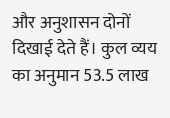और अनुशासन दोनों दिखाई देते हैं। कुल व्यय का अनुमान 53.5 लाख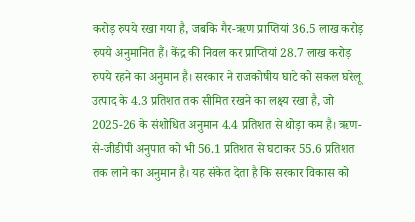करोड़ रुपये रखा गया है, जबकि गैर-ऋण प्राप्तियां 36.5 लाख करोड़ रुपये अनुमानित हैं। केंद्र की निवल कर प्राप्तियां 28.7 लाख करोड़ रुपये रहने का अनुमान है। सरकार ने राजकोषीय घाटे को सकल घरेलू उत्पाद के 4.3 प्रतिशत तक सीमित रखने का लक्ष्य रखा है, जो 2025-26 के संशोधित अनुमान 4.4 प्रतिशत से थोड़ा कम है। ऋण-से-जीडीपी अनुपात को भी 56.1 प्रतिशत से घटाकर 55.6 प्रतिशत तक लाने का अनुमान है। यह संकेत देता है कि सरकार विकास को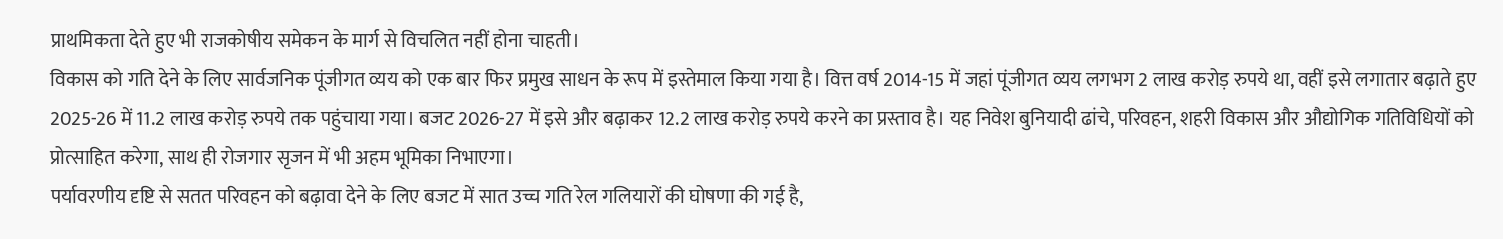प्राथमिकता देते हुए भी राजकोषीय समेकन के मार्ग से विचलित नहीं होना चाहती।
विकास को गति देने के लिए सार्वजनिक पूंजीगत व्यय को एक बार फिर प्रमुख साधन के रूप में इस्तेमाल किया गया है। वित्त वर्ष 2014-15 में जहां पूंजीगत व्यय लगभग 2 लाख करोड़ रुपये था, वहीं इसे लगातार बढ़ाते हुए 2025-26 में 11.2 लाख करोड़ रुपये तक पहुंचाया गया। बजट 2026-27 में इसे और बढ़ाकर 12.2 लाख करोड़ रुपये करने का प्रस्ताव है। यह निवेश बुनियादी ढांचे, परिवहन, शहरी विकास और औद्योगिक गतिविधियों को प्रोत्साहित करेगा, साथ ही रोजगार सृजन में भी अहम भूमिका निभाएगा।
पर्यावरणीय दृष्टि से सतत परिवहन को बढ़ावा देने के लिए बजट में सात उच्च गति रेल गलियारों की घोषणा की गई है,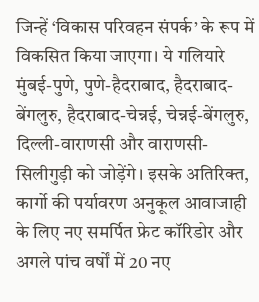जिन्हें ‘विकास परिवहन संपर्क’ के रूप में विकसित किया जाएगा। ये गलियारे मुंबई-पुणे, पुणे-हैदराबाद, हैदराबाद-बेंगलुरु, हैदराबाद-चेन्नई, चेन्नई-बेंगलुरु, दिल्ली-वाराणसी और वाराणसी-सिलीगुड़ी को जोड़ेंगे। इसके अतिरिक्त, कार्गो की पर्यावरण अनुकूल आवाजाही के लिए नए समर्पित फ्रेट कॉरिडोर और अगले पांच वर्षों में 20 नए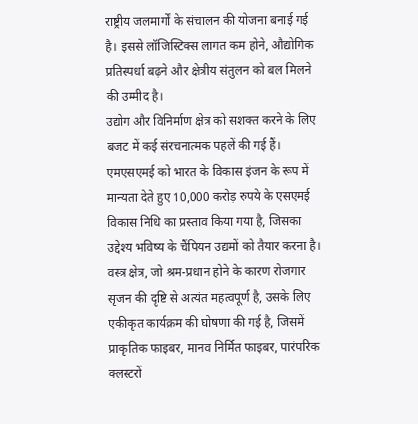राष्ट्रीय जलमार्गों के संचालन की योजना बनाई गई है। इससे लॉजिस्टिक्स लागत कम होने, औद्योगिक प्रतिस्पर्धा बढ़ने और क्षेत्रीय संतुलन को बल मिलने की उम्मीद है।
उद्योग और विनिर्माण क्षेत्र को सशक्त करने के लिए बजट में कई संरचनात्मक पहलें की गई हैं। एमएसएमई को भारत के विकास इंजन के रूप में मान्यता देते हुए 10,000 करोड़ रुपये के एसएमई विकास निधि का प्रस्ताव किया गया है, जिसका उद्देश्य भविष्य के चैंपियन उद्यमों को तैयार करना है। वस्त्र क्षेत्र, जो श्रम-प्रधान होने के कारण रोजगार सृजन की दृष्टि से अत्यंत महत्वपूर्ण है, उसके लिए एकीकृत कार्यक्रम की घोषणा की गई है, जिसमें प्राकृतिक फाइबर, मानव निर्मित फाइबर, पारंपरिक क्लस्टरों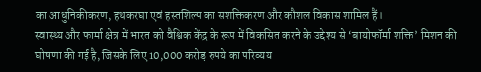का आधुनिकीकरण, हथकरघा एवं हस्तशिल्प का सशक्तिकरण और कौशल विकास शामिल हैं।
स्वास्थ्य और फार्मा क्षेत्र में भारत को वैश्विक केंद्र के रूप में विकसित करने के उद्देश्य से ‘बायोफॉर्मा शक्ति’ मिशन की घोषणा की गई है, जिसके लिए 10,000 करोड़ रुपये का परिव्यय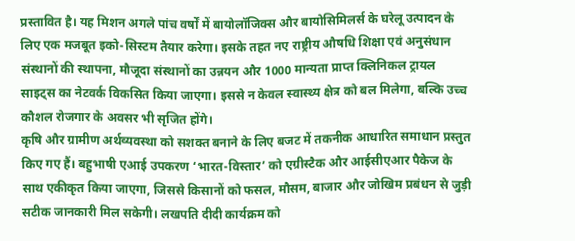प्रस्तावित है। यह मिशन अगले पांच वर्षों में बायोलॉजिक्स और बायोसिमिलर्स के घरेलू उत्पादन के लिए एक मजबूत इको-सिस्टम तैयार करेगा। इसके तहत नए राष्ट्रीय औषधि शिक्षा एवं अनुसंधान संस्थानों की स्थापना, मौजूदा संस्थानों का उन्नयन और 1000 मान्यता प्राप्त क्लिनिकल ट्रायल साइट्स का नेटवर्क विकसित किया जाएगा। इससे न केवल स्वास्थ्य क्षेत्र को बल मिलेगा, बल्कि उच्च कौशल रोजगार के अवसर भी सृजित होंगे।
कृषि और ग्रामीण अर्थव्यवस्था को सशक्त बनाने के लिए बजट में तकनीक आधारित समाधान प्रस्तुत किए गए हैं। बहुभाषी एआई उपकरण ‘भारत-विस्तार’ को एग्रीस्टैक और आईसीएआर पैकेज के साथ एकीकृत किया जाएगा, जिससे किसानों को फसल, मौसम, बाजार और जोखिम प्रबंधन से जुड़ी सटीक जानकारी मिल सकेगी। लखपति दीदी कार्यक्रम को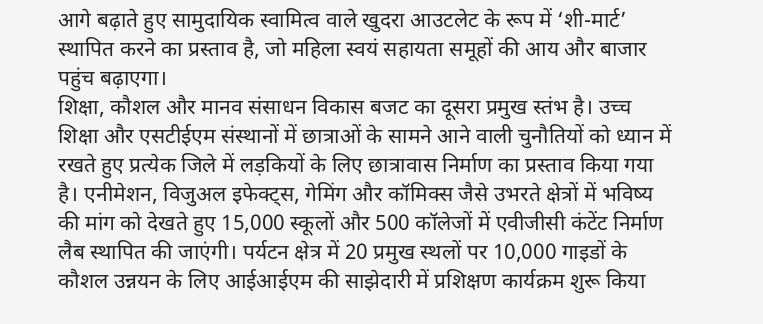आगे बढ़ाते हुए सामुदायिक स्वामित्व वाले खुदरा आउटलेट के रूप में ‘शी-मार्ट’ स्थापित करने का प्रस्ताव है, जो महिला स्वयं सहायता समूहों की आय और बाजार पहुंच बढ़ाएगा।
शिक्षा, कौशल और मानव संसाधन विकास बजट का दूसरा प्रमुख स्तंभ है। उच्च शिक्षा और एसटीईएम संस्थानों में छात्राओं के सामने आने वाली चुनौतियों को ध्यान में रखते हुए प्रत्येक जिले में लड़कियों के लिए छात्रावास निर्माण का प्रस्ताव किया गया है। एनीमेशन, विजुअल इफेक्ट्स, गेमिंग और कॉमिक्स जैसे उभरते क्षेत्रों में भविष्य की मांग को देखते हुए 15,000 स्कूलों और 500 कॉलेजों में एवीजीसी कंटेंट निर्माण लैब स्थापित की जाएंगी। पर्यटन क्षेत्र में 20 प्रमुख स्थलों पर 10,000 गाइडों के कौशल उन्नयन के लिए आईआईएम की साझेदारी में प्रशिक्षण कार्यक्रम शुरू किया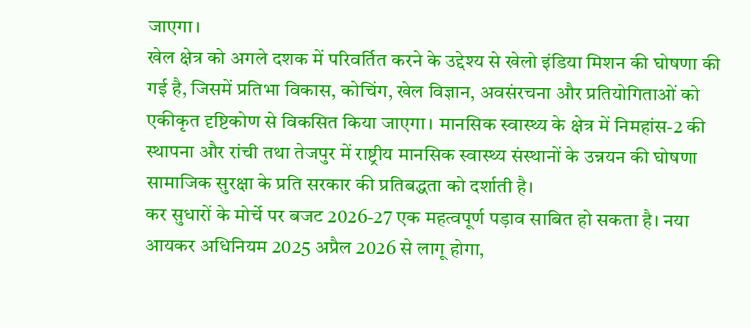जाएगा।
खेल क्षेत्र को अगले दशक में परिवर्तित करने के उद्देश्य से खेलो इंडिया मिशन की घोषणा की गई है, जिसमें प्रतिभा विकास, कोचिंग, खेल विज्ञान, अवसंरचना और प्रतियोगिताओं को एकीकृत दृष्टिकोण से विकसित किया जाएगा। मानसिक स्वास्थ्य के क्षेत्र में निमहांस-2 की स्थापना और रांची तथा तेजपुर में राष्ट्रीय मानसिक स्वास्थ्य संस्थानों के उन्नयन की घोषणा सामाजिक सुरक्षा के प्रति सरकार की प्रतिबद्धता को दर्शाती है।
कर सुधारों के मोर्चे पर बजट 2026-27 एक महत्वपूर्ण पड़ाव साबित हो सकता है। नया आयकर अधिनियम 2025 अप्रैल 2026 से लागू होगा,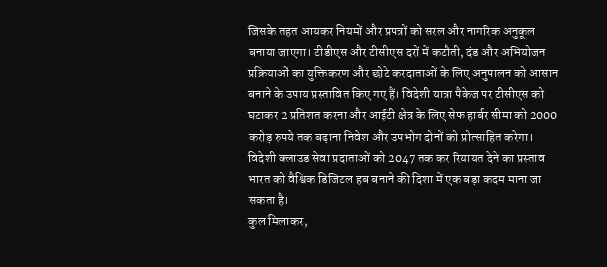जिसके तहत आयकर नियमों और प्रपत्रों को सरल और नागरिक अनुकूल बनाया जाएगा। टीडीएस और टीसीएस दरों में कटौती, दंड और अभियोजन प्रक्रियाओं का युक्तिकरण और छोटे करदाताओं के लिए अनुपालन को आसान बनाने के उपाय प्रस्तावित किए गए हैं। विदेशी यात्रा पैकेज पर टीसीएस को घटाकर 2 प्रतिशत करना और आईटी क्षेत्र के लिए सेफ हार्बर सीमा को 2000 करोड़ रुपये तक बढ़ाना निवेश और उपभोग दोनों को प्रोत्साहित करेगा। विदेशी क्लाउड सेवा प्रदाताओं को 2047 तक कर रियायत देने का प्रस्ताव भारत को वैश्विक डिजिटल हब बनाने की दिशा में एक बड़ा कदम माना जा सकता है।
कुल मिलाकर,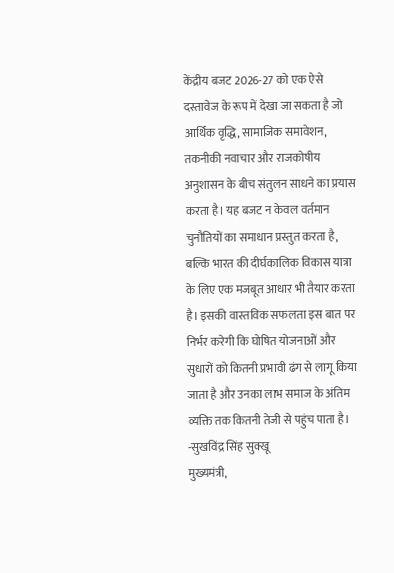केंद्रीय बजट 2026-27 को एक ऐसे दस्तावेज के रूप में देखा जा सकता है जो आर्थिक वृद्धि, सामाजिक समावेशन, तकनीकी नवाचार और राजकोषीय अनुशासन के बीच संतुलन साधने का प्रयास करता है। यह बजट न केवल वर्तमान चुनौतियों का समाधान प्रस्तुत करता है, बल्कि भारत की दीर्घकालिक विकास यात्रा के लिए एक मजबूत आधार भी तैयार करता है। इसकी वास्तविक सफलता इस बात पर निर्भर करेगी कि घोषित योजनाओं और सुधारों को कितनी प्रभावी ढंग से लागू किया जाता है और उनका लाभ समाज के अंतिम व्यक्ति तक कितनी तेजी से पहुंच पाता है।
-सुखविंद्र सिंह सुक्खू
मुख्यमंत्री,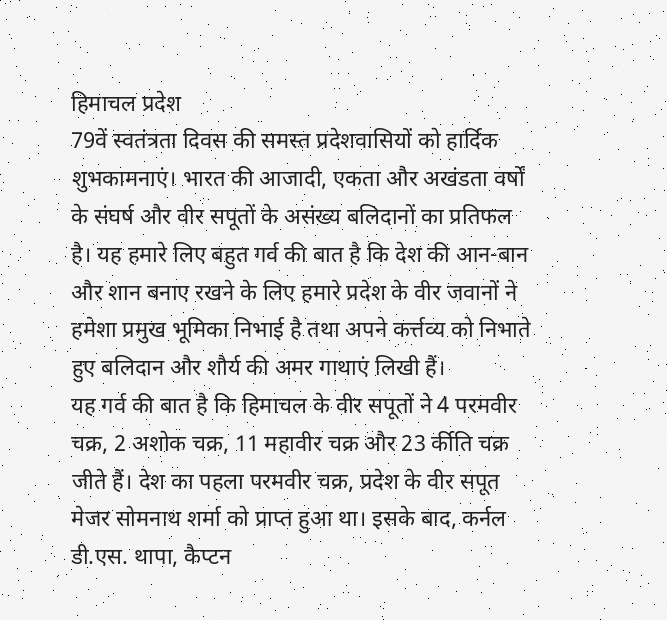हिमाचल प्रदेश
79वें स्वतंत्रता दिवस की समस्त प्रदेशवासियों को हार्दिक शुभकामनाएं। भारत की आजादी, एकता और अखंडता वर्षों के संघर्ष और वीर सपूतों के असंख्य बलिदानों का प्रतिफल है। यह हमारे लिए बहुत गर्व की बात है कि देश की आन-बान और शान बनाए रखने के लिए हमारे प्रदेश के वीर जवानों ने हमेशा प्रमुख भूमिका निभाई है तथा अपने कर्त्तव्य को निभाते हुए बलिदान और शौर्य की अमर गाथाएं लिखी हैं।
यह गर्व की बात है कि हिमाचल के वीर सपूतों ने 4 परमवीर चक्र, 2 अशोक चक्र, 11 महावीर चक्र और 23 र्कीति चक्र जीते हैं। देश का पहला परमवीर चक्र, प्रदेश के वीर सपूत मेजर सोमनाथ शर्मा को प्राप्त हुआ था। इसके बाद, कर्नल डी.एस. थापा, कैप्टन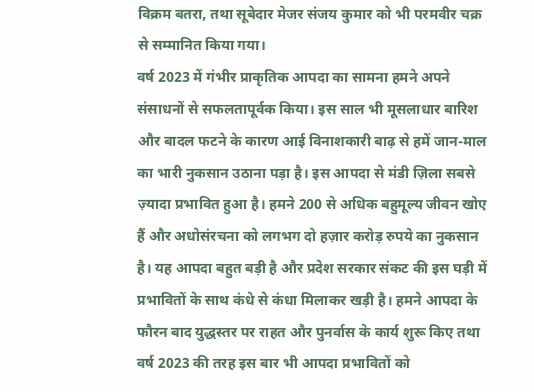विक्रम बतरा, तथा सूबेदार मेजर संजय कुमार को भी परमवीर चक्र से सम्मानित किया गया।
वर्ष 2023 में गंभीर प्राकृतिक आपदा का सामना हमने अपने संसाधनों से सफलतापूर्वक किया। इस साल भी मूसलाधार बारिश और बादल फटने के कारण आई विनाशकारी बाढ़ से हमें जान-माल का भारी नुकसान उठाना पड़ा है। इस आपदा से मंडी ज़िला सबसे ज़्यादा प्रभावित हुआ है। हमने 200 से अधिक बहुमूल्य जीवन खोए हैं और अधोसंरचना को लगभग दो हज़ार करोड़ रुपये का नुकसान है। यह आपदा बहुत बड़ी है और प्रदेश सरकार संकट की इस घड़ी में प्रभावितों के साथ कंधे से कंधा मिलाकर खड़ी है। हमने आपदा के फौरन बाद युद्धस्तर पर राहत और पुनर्वास के कार्य शुरू किए तथा वर्ष 2023 की तरह इस बार भी आपदा प्रभावितों को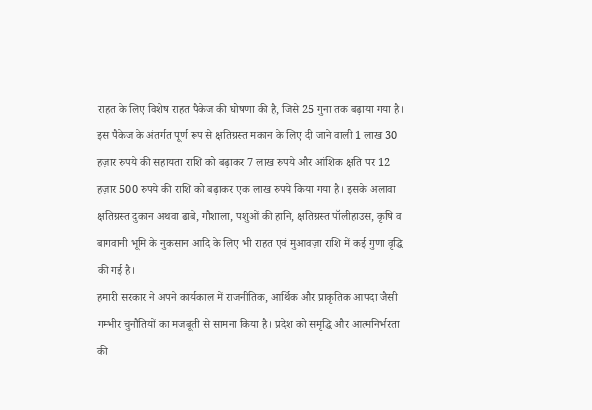राहत के लिए विशेष राहत पैकेज की घोषणा की है, जिसे 25 गुना तक बढ़ाया गया है।
इस पैकेज के अंतर्गत पूर्ण रूप से क्षतिग्रस्त मकान के लिए दी जाने वाली 1 लाख 30 हज़ार रुपये की सहायता राशि को बढ़ाकर 7 लाख रुपये और आंशिक क्षति पर 12 हज़ार 500 रुपये की राशि को बढ़ाकर एक लाख रुपये किया गया है। इसके अलावा क्षतिग्रस्त दुकान अथवा ढाबे, गौशाला, पशुओं की हानि, क्षतिग्रस्त पॉलीहाउस, कृषि व बागवानी भूमि के नुकसान आदि के लिए भी राहत एवं मुआवज़ा राशि में कई गुणा वृद्धि की गई है।
हमारी सरकार ने अपने कार्यकाल में राजनीतिक, आर्थिक और प्राकृतिक आपदा जैसी गम्भीर चुनौतियों का मजबूती से सामना किया है। प्रदेश को समृद्धि और आत्मनिर्भरता की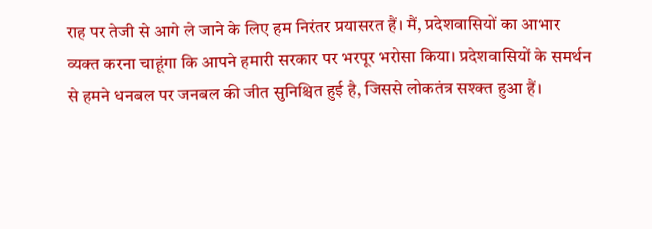राह पर तेजी से आगे ले जाने के लिए हम निरंतर प्रयासरत हैं। मैं, प्रदेशवासियों का आभार व्यक्त करना चाहूंगा कि आपने हमारी सरकार पर भरपूर भरोसा किया। प्रदेशवासियों के समर्थन से हमने धनबल पर जनबल की जीत सुनिश्चित हुई है, जिससे लोकतंत्र सश्क्त हुआ हैं।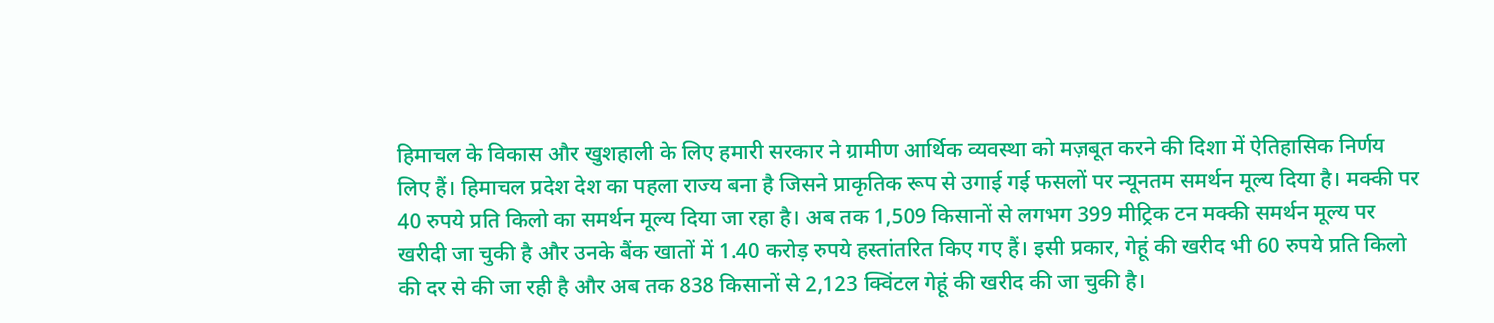हिमाचल के विकास और खुशहाली के लिए हमारी सरकार ने ग्रामीण आर्थिक व्यवस्था को मज़बूत करने की दिशा में ऐतिहासिक निर्णय लिए हैं। हिमाचल प्रदेश देश का पहला राज्य बना है जिसने प्राकृतिक रूप से उगाई गई फसलों पर न्यूनतम समर्थन मूल्य दिया है। मक्की पर 40 रुपये प्रति किलो का समर्थन मूल्य दिया जा रहा है। अब तक 1,509 किसानों से लगभग 399 मीट्रिक टन मक्की समर्थन मूल्य पर खरीदी जा चुकी है और उनके बैंक खातों में 1.40 करोड़ रुपये हस्तांतरित किए गए हैं। इसी प्रकार, गेहूं की खरीद भी 60 रुपये प्रति किलो की दर से की जा रही है और अब तक 838 किसानों से 2,123 क्विंटल गेहूं की खरीद की जा चुकी है।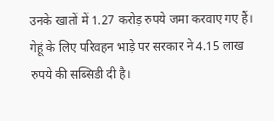उनके खातों में 1.27 करोड़ रुपये जमा करवाए गए हैं। गेहूं के लिए परिवहन भाड़े पर सरकार ने 4.15 लाख रुपये की सब्सिडी दी है।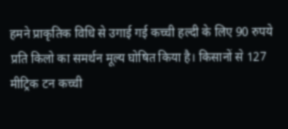हमने प्राकृतिक विधि से उगाई गई कच्ची हल्दी के लिए 90 रुपये प्रति किलो का समर्थन मूल्य घोषित किया है। किसानों से 127 मीट्रिक टन कच्ची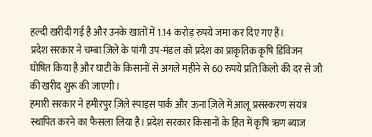हल्दी खरीदी गई है और उनके खातों में 1.14 करोड़ रुपये जमा कर दिए गए हैं।
प्रदेश सरकार ने चम्बा ज़िले के पांगी उप-मंडल को प्रदेश का प्राकृतिक कृषि डिविजन घोषित किया है और घाटी के किसानों से अगले महीने से 60 रुपये प्रति किलो की दर से जौ की खरीद शुरू की जाएगी।
हमारी सरकार ने हमीरपुर ज़िले स्पाइस पार्क और ऊना ज़िले में आलू प्रसंस्करण संयंत्र स्थापित करने का फैसला लिया है। प्रदेश सरकार किसानों के हित में कृषि ऋण ब्याज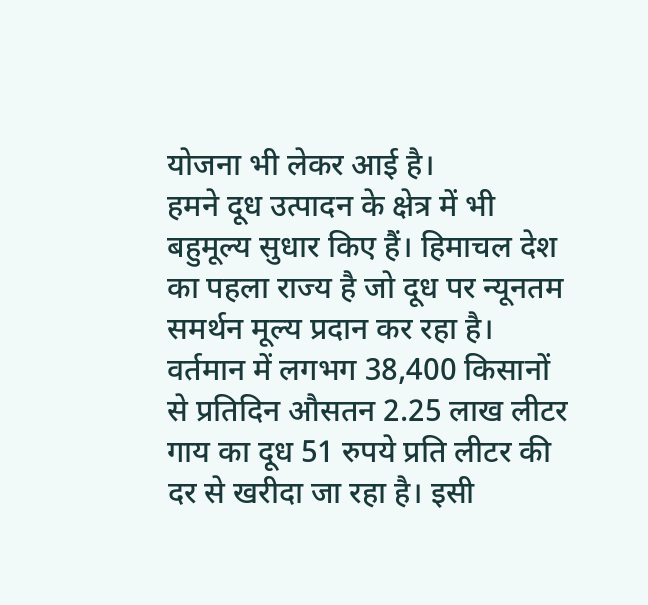योजना भी लेकर आई है।
हमने दूध उत्पादन के क्षेत्र में भी बहुमूल्य सुधार किए हैं। हिमाचल देश का पहला राज्य है जो दूध पर न्यूनतम समर्थन मूल्य प्रदान कर रहा है। वर्तमान में लगभग 38,400 किसानों से प्रतिदिन औसतन 2.25 लाख लीटर गाय का दूध 51 रुपये प्रति लीटर की दर से खरीदा जा रहा है। इसी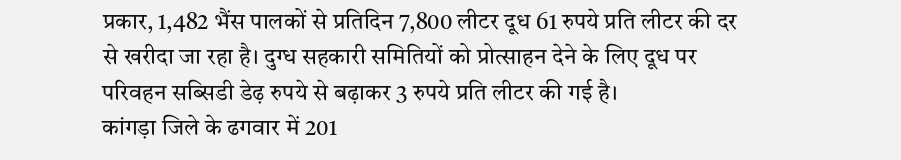प्रकार, 1,482 भैंस पालकों से प्रतिदिन 7,800 लीटर दूध 61 रुपये प्रति लीटर की दर से खरीदा जा रहा है। दुग्ध सहकारी समितियों को प्रोत्साहन देने के लिए दूध पर परिवहन सब्सिडी डेढ़ रुपये से बढ़ाकर 3 रुपये प्रति लीटर की गई है।
कांगड़ा जिले के ढगवार में 201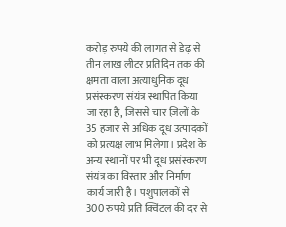करोड़ रुपये की लागत से डेढ़ से तीन लाख लीटर प्रतिदिन तक की क्षमता वाला अत्याधुनिक दूध प्रसंस्करण संयंत्र स्थापित किया जा रहा है, जिससे चार ज़िलों के 35 हजार से अधिक दूध उत्पादकों को प्रत्यक्ष लाभ मिलेगा। प्रदेश के अन्य स्थानों पर भी दूध प्रसंस्करण संयंत्र का विस्तार और निर्माण कार्य जारी है। पशुपालकों से 300 रुपये प्रति क्विंटल की दर से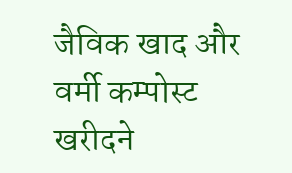जैविक खाद और वर्मी कम्पोस्ट खरीदने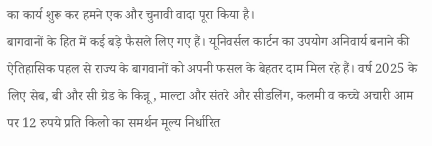का कार्य शुरू कर हमने एक और चुनावी वादा पूरा किया है।
बागवानों के हित में कई बड़े फैसले लिए गए हैं। यूनिवर्सल कार्टन का उपयोग अनिवार्य बनाने की ऐतिहासिक पहल से राज्य के बागवानों को अपनी फसल के बेहतर दाम मिल रहे हैं। वर्ष 2025 के लिए सेब, बी और सी ग्रेड के किन्नू, माल्टा और संतरे और सीडलिंग, कलमी व कच्चे अचारी आम पर 12 रुपये प्रति किलो का समर्थन मूल्य निर्धारित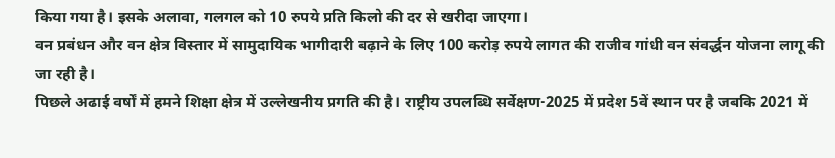किया गया है। इसके अलावा, गलगल को 10 रुपये प्रति किलो की दर से खरीदा जाएगा।
वन प्रबंधन और वन क्षेत्र विस्तार में सामुदायिक भागीदारी बढ़ाने के लिए 100 करोड़ रुपये लागत की राजीव गांधी वन संवर्द्धन योजना लागू की जा रही है।
पिछले अढाई वर्षों में हमने शिक्षा क्षेत्र में उल्लेखनीय प्रगति की है। राष्ट्रीय उपलब्धि सर्वेक्षण-2025 में प्रदेश 5वें स्थान पर है जबकि 2021 में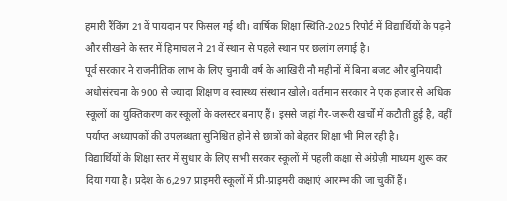हमारी रैंकिंग 21वें पायदान पर फिसल गई थी। वार्षिक शिक्षा स्थिति-2025 रिपोर्ट में विद्यार्थियों के पढ़ने और सीखने के स्तर में हिमाचल ने 21वें स्थान से पहले स्थान पर छलांग लगाई है।
पूर्व सरकार ने राजनीतिक लाभ के लिए चुनावी वर्ष के आखिरी नौ महीनों में बिना बजट और बुनियादी अधोसंरचना के 900 से ज्यादा शिक्षण व स्वास्थ्य संस्थान खोले। वर्तमान सरकार ने एक हजार से अधिक स्कूलों का युक्तिकरण कर स्कूलों के क्लस्टर बनाए हैं। इससे जहां गैर-जरूरी खर्चों में कटौती हुई है, वहीं पर्याप्त अध्यापकों की उपलब्धता सुनिश्चित होने से छात्रों को बेहतर शिक्षा भी मिल रही है।
विद्यार्थियों के शिक्षा स्तर में सुधार के लिए सभी सरकर स्कूलों में पहली कक्षा से अंग्रेज़ी माध्यम शुरू कर दिया गया है। प्रदेश के 6,297 प्राइमरी स्कूलों में प्री-प्राइमरी कक्षाएं आरम्भ की जा चुकीं हैं।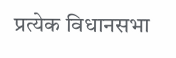प्रत्येक विधानसभा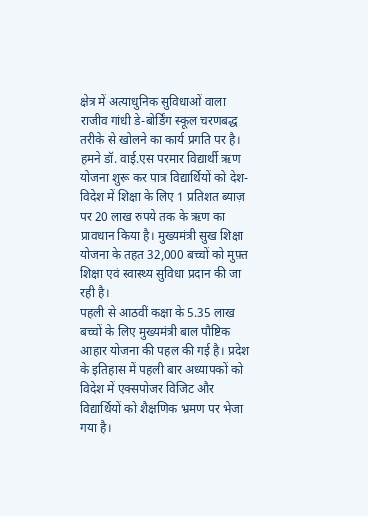क्षेत्र में अत्याधुनिक सुविधाओं वाला राजीव गांधी डे-बोर्डिंग स्कूल चरणबद्ध तरीके से खोलने का कार्य प्रगति पर है।
हमने डॉ. वाई.एस परमार विद्यार्थी ऋण योजना शुरू कर पात्र विद्यार्थियों को देश-विदेश में शिक्षा के लिए 1 प्रतिशत ब्याज़ पर 20 लाख रुपये तक के ऋण का प्रावधान किया है। मुख्यमंत्री सुख शिक्षा योजना के तहत 32,000 बच्चों को मुफ़्त शिक्षा एवं स्वास्थ्य सुविधा प्रदान की जा रही है।
पहली से आठवीं कक्षा के 5.35 लाख बच्चों के लिए मुख्यमंत्री बाल पौष्टिक आहार योजना की पहल की गई है। प्रदेश के इतिहास में पहली बार अध्यापकों को विदेश में एक्सपोजर विजिट और विद्यार्थियों को शैक्षणिक भ्रमण पर भेजा गया है।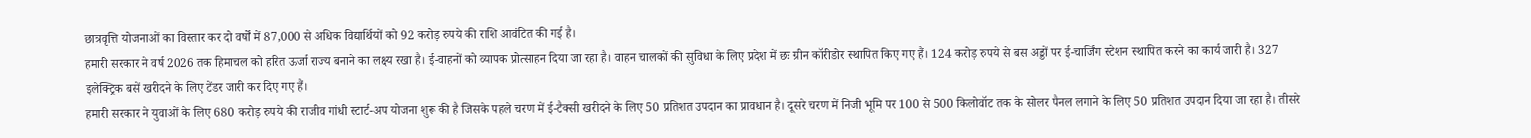छात्रवृत्ति योजनाओं का विस्तार कर दो वर्षों में 87,000 से अधिक विद्यार्थियों को 92 करोड़ रुपये की राशि आवंटित की गई है।
हमारी सरकार ने वर्ष 2026 तक हिमाचल को हरित ऊर्जा राज्य बनाने का लक्ष्य रखा है। ई-वाहनों को व्यापक प्रोत्साहन दिया जा रहा है। वाहन चालकों की सुविधा के लिए प्रदेश में छः ग्रीन कॉरीडोर स्थापित किए गए हैं। 124 करोड़ रुपये से बस अड्डों पर ई-चार्जिंग स्टेशन स्थापित करने का कार्य जारी है। 327 इलेक्ट्रिक बसें खरीदने के लिए टेंडर जारी कर दिए गए हैं।
हमारी सरकार ने युवाओं के लिए 680 करोड़ रुपये की राजीव गांधी स्टार्ट-अप योजना शुरू की है जिसके पहले चरण में ई-टैक्सी खरीदने के लिए 50 प्रतिशत उपदान का प्रावधान है। दूसरे चरण में निजी भूमि पर 100 से 500 किलोवॉट तक के सोलर पैनल लगाने के लिए 50 प्रतिशत उपदान दिया जा रहा है। तीसरे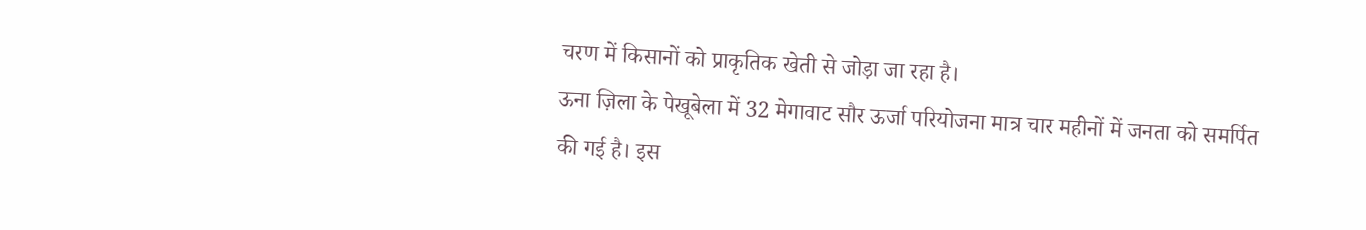चरण में किसानों को प्राकृतिक खेती से जोड़ा जा रहा है।
ऊना ज़िला के पेखूबेला में 32 मेगावाट सौर ऊर्जा परियोजना मात्र चार महीनों में जनता को समर्पित की गई है। इस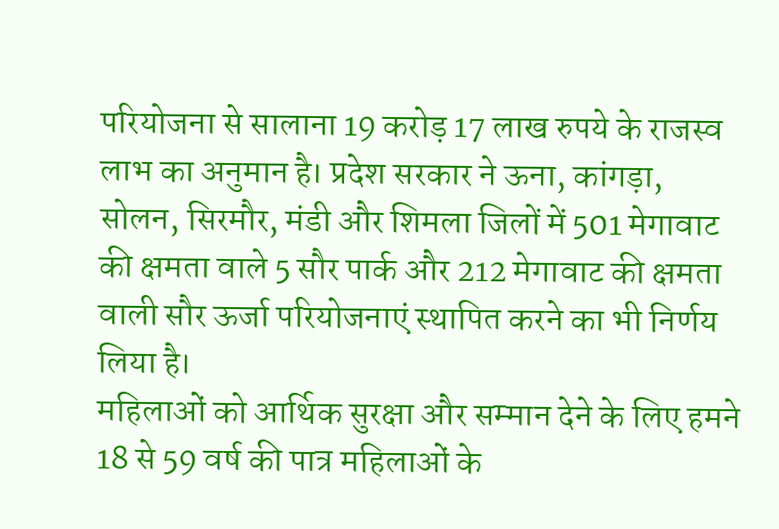परियोजना से सालाना 19 करोड़ 17 लाख रुपये के राजस्व लाभ का अनुमान है। प्रदेश सरकार ने ऊना, कांगड़ा, सोलन, सिरमौर, मंडी और शिमला जिलों में 501 मेगावाट की क्षमता वाले 5 सौर पार्क और 212 मेगावाट की क्षमता वाली सौर ऊर्जा परियोजनाएं स्थापित करने का भी निर्णय लिया है।
महिलाओं को आर्थिक सुरक्षा और सम्मान देने के लिए हमने 18 से 59 वर्ष की पात्र महिलाओं के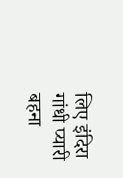लिए इंदिरा गांधी प्यारी बहना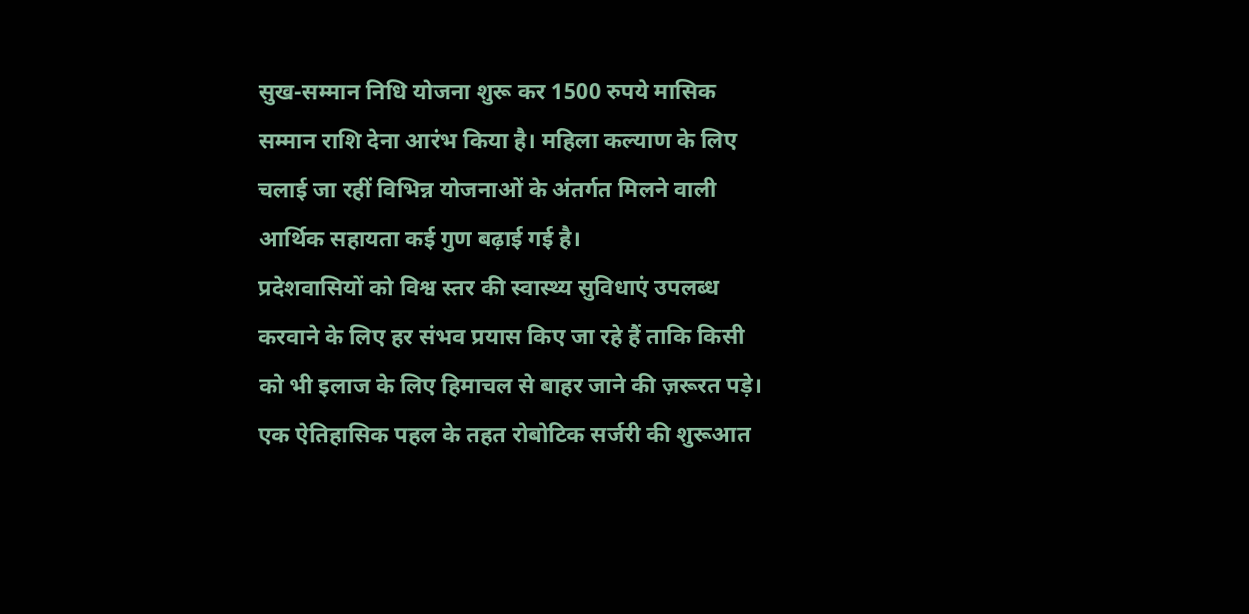सुख-सम्मान निधि योजना शुरू कर 1500 रुपये मासिक सम्मान राशि देना आरंभ किया है। महिला कल्याण के लिए चलाई जा रहीं विभिन्न योजनाओं के अंतर्गत मिलने वाली आर्थिक सहायता कई गुण बढ़ाई गई है।
प्रदेशवासियों को विश्व स्तर की स्वास्थ्य सुविधाएं उपलब्ध करवाने के लिए हर संभव प्रयास किए जा रहे हैं ताकि किसी को भी इलाज के लिए हिमाचल से बाहर जाने की ज़रूरत पड़े। एक ऐतिहासिक पहल के तहत रोबोटिक सर्जरी की शुरूआत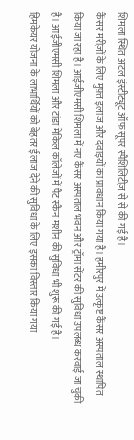शिमला स्थित अटल इंस्टीट्यूट ऑफ सूपर स्पैशिलिटीज़ से से की गई है।
कैंसर मरीज़ों के लिए मुफ़्त इलाज और दवाइयों का प्रावधान किया गया है। हमीरपुर में उत्कृष्ट कैंसर अस्पताल स्थापित किया जा रहा है। आईजीएमसी शिमला में नए कैंसर अस्पताल भवन और ट्रॉमा सेंटर की सुविधा उपलब्ध करवाई जा चुकी है। आईजीएमसी शिमला और टांडा मेकिल कॉलेजों में पैट स्कैन मशीन की सुविधा भी शुरू की गई है।
हिमकेयर योजना के लाभार्थियों को बेहतर ईलाज देने की सुविधा के लिए इसका विस्तार किया गया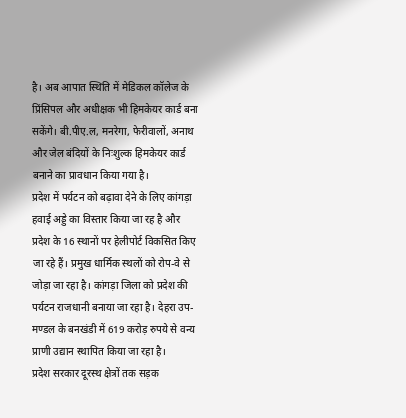है। अब आपात स्थिति में मेडिकल कॉलेज के प्रिंसिपल और अधीक्षक भी हिमकेयर कार्ड बना सकेंगे। बी.पीए.ल, मनरेगा, फेरीवालों, अनाथ और जेल बंदियों के निःशुल्क हिमकेयर कार्ड बनाने का प्रावधान किया गया है।
प्रदेश में पर्यटन को बढ़ावा देने के लिए कांगड़ा हवाई अड्डे का विस्तार किया जा रह है और प्रदेश के 16 स्थानों पर हेलीपोर्ट विकसित किए जा रहे हैं। प्रमुख धार्मिक स्थलों को रोप-वे से जोड़ा जा रहा है। कांगड़ा जिला को प्रदेश की पर्यटन राजधानी बनाया जा रहा है। देहरा उप-मण्डल के बनखंडी में 619 करोड़ रुपये से वन्य प्राणी उद्यान स्थापित किया जा रहा है।
प्रदेश सरकार दूरस्थ क्षेत्रों तक सड़क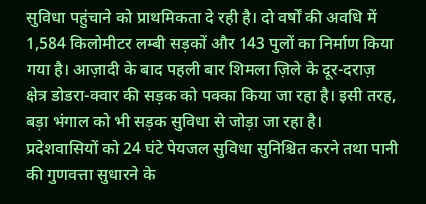सुविधा पहुंचाने को प्राथमिकता दे रही है। दो वर्षों की अवधि में 1,584 किलोमीटर लम्बी सड़कों और 143 पुलों का निर्माण किया गया है। आज़ादी के बाद पहली बार शिमला ज़िले के दूर-दराज़ क्षेत्र डोडरा-क्वार की सड़क को पक्का किया जा रहा है। इसी तरह, बड़ा भंगाल को भी सड़क सुविधा से जोड़ा जा रहा है।
प्रदेशवासियों को 24 घंटे पेयजल सुविधा सुनिश्चित करने तथा पानी की गुणवत्ता सुधारने के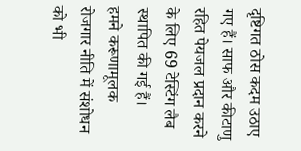दृष्टिगत ठोस कदम उठाए गए हैं। साफ और कीटाणु रहित पेयजल प्रदान करने के लिए 69 टेस्टिंग लैब स्थापित की गई हैं।
हमने करूणामूलक रोजगार नीति में संशोधन को भी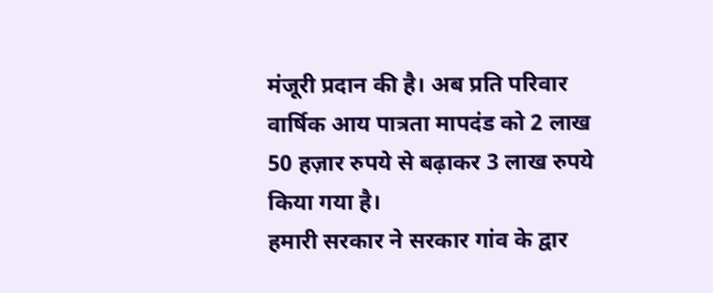मंजूरी प्रदान की है। अब प्रति परिवार वार्षिक आय पात्रता मापदंड को 2 लाख 50 हज़ार रुपये से बढ़ाकर 3 लाख रुपये किया गया है।
हमारी सरकार ने सरकार गांव के द्वार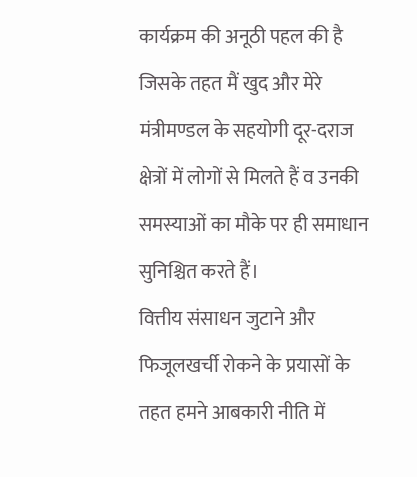कार्यक्रम की अनूठी पहल की है जिसके तहत मैं खुद और मेरे मंत्रीमण्डल के सहयोगी दूर-दराज क्षेत्रों में लोगों से मिलते हैं व उनकी समस्याओं का मौके पर ही समाधान सुनिश्चित करते हैं।
वित्तीय संसाधन जुटाने और फिजूलखर्ची रोकने के प्रयासों के तहत हमने आबकारी नीति में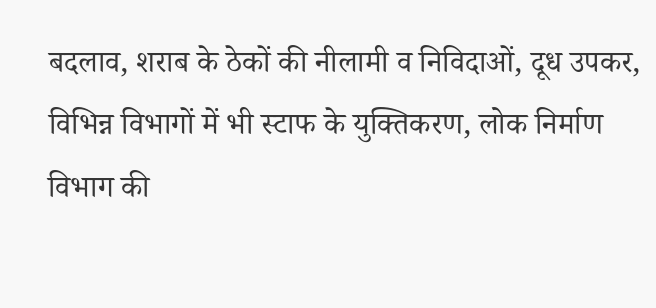बदलाव, शराब के ठेकों की नीलामी व निविदाओं, दूध उपकर, विभिन्न विभागों में भी स्टाफ के युक्तिकरण, लोक निर्माण विभाग की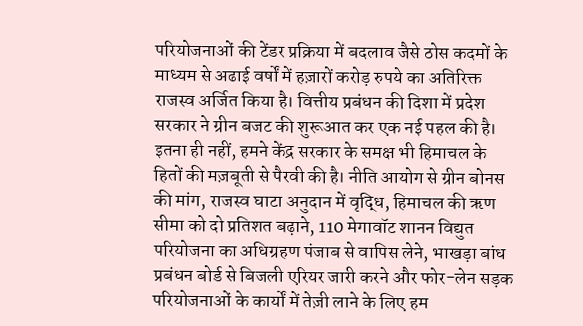परियोजनाओं की टेंडर प्रक्रिया में बदलाव जैसे ठोस कदमों के माध्यम से अढाई वर्षों में हज़ारों करोड़ रुपये का अतिरिक्त राजस्व अर्जित किया है। वित्तीय प्रबंधन की दिशा में प्रदेश सरकार ने ग्रीन बजट की शुरूआत कर एक नई पहल की है।
इतना ही नहीं, हमने केंद्र सरकार के समक्ष भी हिमाचल के हितों की मज़बूती से पैरवी की है। नीति आयोग से ग्रीन बोनस की मांग, राजस्व घाटा अनुदान में वृद्धि, हिमाचल की ऋण सीमा को दो प्रतिशत बढ़ाने, 110 मेगावॉट शानन विद्युत परियोजना का अधिग्रहण पंजाब से वापिस लेने, भाखड़ा बांध प्रबंधन बोर्ड से बिजली एरियर जारी करने और फोर-लेन सड़क परियोजनाओं के कार्यों में तेज़ी लाने के लिए हम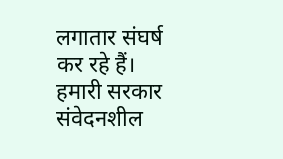लगातार संघर्ष कर रहे हैं।
हमारी सरकार संवेदनशील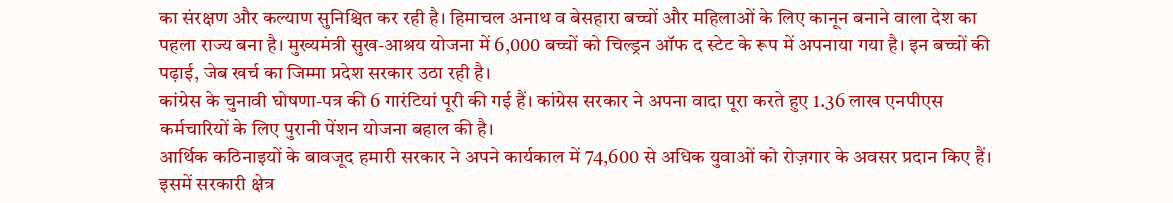का संरक्षण और कल्याण सुनिश्चित कर रही है। हिमाचल अनाथ व बेसहारा बच्चों और महिलाओं के लिए कानून बनाने वाला देश का पहला राज्य बना है। मुख्यमंत्री सुख-आश्रय योजना में 6,000 बच्चों को चिल्ड्रन ऑफ द स्टेट के रूप में अपनाया गया है। इन बच्चों की पढ़ाई, जेब खर्च का जिम्मा प्रदेश सरकार उठा रही है।
कांग्रेस के चुनावी घोषणा-पत्र की 6 गारंटियां पूरी की गई हैं। कांग्रेस सरकार ने अपना वादा पूरा करते हुए 1.36 लाख एनपीएस कर्मचारियों के लिए पुरानी पेंशन योजना बहाल की है।
आर्थिक कठिनाइयों के बावजूद हमारी सरकार ने अपने कार्यकाल में 74,600 से अधिक युवाओं को रोज़गार के अवसर प्रदान किए हैं। इसमें सरकारी क्षेत्र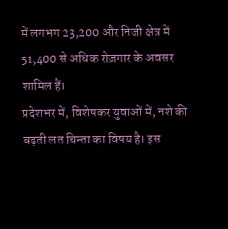में लगभग 23,200 और निजी क्षेत्र में 51,400 से अधिक रोज़गार के अवसर शामिल हैं।
प्रदेशभर में, विशेषकर युवाओं में, नशे की बढ़ती लत चिन्ता का विषय है। इस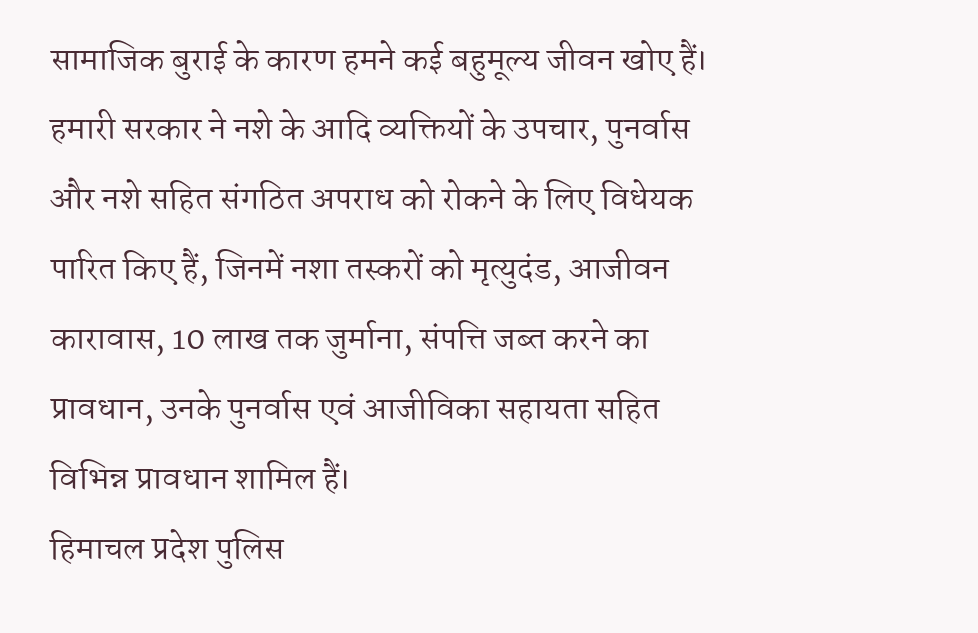सामाजिक बुराई के कारण हमने कई बहुमूल्य जीवन खोए हैं। हमारी सरकार ने नशे के आदि व्यक्तियों के उपचार, पुनर्वास और नशे सहित संगठित अपराध को रोकने के लिए विधेयक पारित किए हैं, जिनमें नशा तस्करों को मृत्युदंड, आजीवन कारावास, 10 लाख तक जुर्माना, संपत्ति जब्त करने का प्रावधान, उनके पुनर्वास एवं आजीविका सहायता सहित विभिन्न प्रावधान शामिल हैं।
हिमाचल प्रदेश पुलिस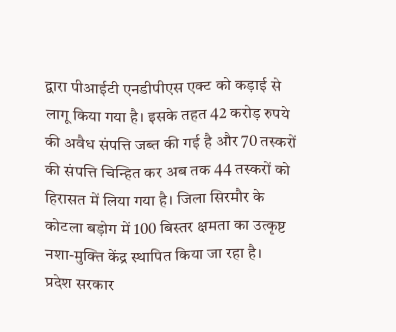द्वारा पीआईटी एनडीपीएस एक्ट को कड़ाई से लागू किया गया है। इसके तहत 42 करोड़ रुपये की अवैध संपत्ति जब्त की गई है और 70 तस्करों की संपत्ति चिन्हित कर अब तक 44 तस्करों को हिरासत में लिया गया है। जिला सिरमौर के कोटला बड़ोग में 100 बिस्तर क्षमता का उत्कृष्ट नशा-मुक्ति केंद्र स्थापित किया जा रहा है।
प्रदेश सरकार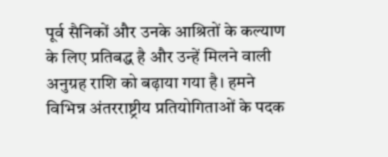पूर्व सैनिकों और उनके आश्रितों के कल्याण के लिए प्रतिबद्ध है और उन्हें मिलने वाली अनुग्रह राशि को बढ़ाया गया है। हमने विभिन्न अंतरराष्ट्रीय प्रतियोगिताओं के पदक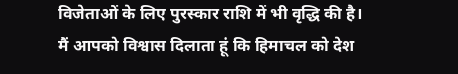विजेताओं के लिए पुरस्कार राशि में भी वृद्धि की है।
मैं आपको विश्वास दिलाता हूं कि हिमाचल को देश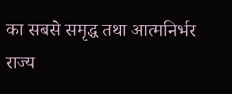का सबसे समृद्ध तथा आत्मनिर्भर राज्य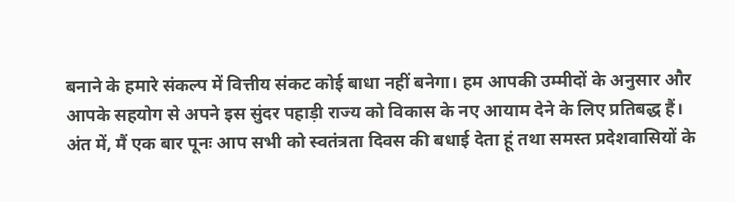बनाने के हमारे संकल्प में वित्तीय संकट कोई बाधा नहीं बनेगा। हम आपकी उम्मीदों के अनुसार और आपके सहयोग से अपने इस सुंदर पहाड़ी राज्य को विकास के नए आयाम देने के लिए प्रतिबद्ध हैं।
अंत में, मैं एक बार पूनः आप सभी को स्वतंत्रता दिवस की बधाई देता हूं तथा समस्त प्रदेशवासियों के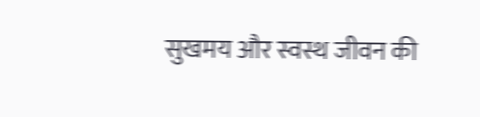सुखमय और स्वस्थ जीवन की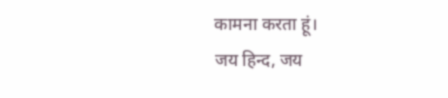कामना करता हूं।
जय हिन्द, जय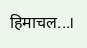हिमाचल...।